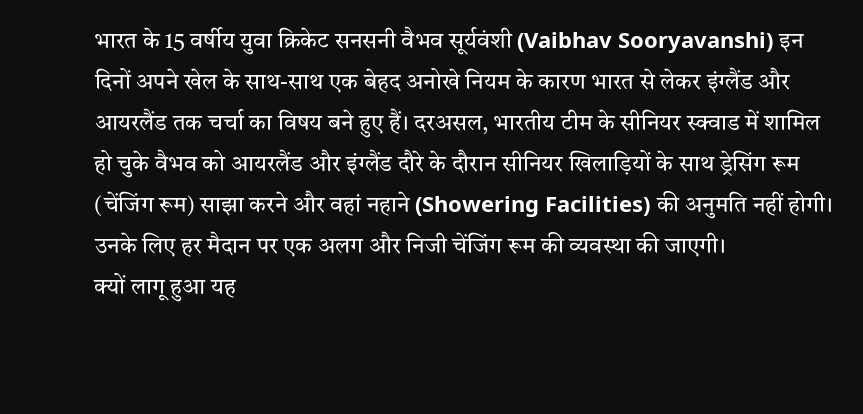भारत के 15 वर्षीय युवा क्रिकेट सनसनी वैभव सूर्यवंशी (Vaibhav Sooryavanshi) इन दिनों अपने खेल के साथ-साथ एक बेहद अनोखे नियम के कारण भारत से लेकर इंग्लैंड और आयरलैंड तक चर्चा का विषय बने हुए हैं। दरअसल, भारतीय टीम के सीनियर स्क्वाड में शामिल हो चुके वैभव को आयरलैंड और इंग्लैंड दौरे के दौरान सीनियर खिलाड़ियों के साथ ड्रेसिंग रूम (चेंजिंग रूम) साझा करने और वहां नहाने (Showering Facilities) की अनुमति नहीं होगी। उनके लिए हर मैदान पर एक अलग और निजी चेंजिंग रूम की व्यवस्था की जाएगी।
क्यों लागू हुआ यह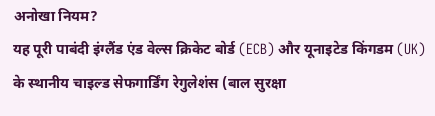अनोखा नियम?
यह पूरी पाबंदी इंग्लैंड एंड वेल्स क्रिकेट बोर्ड (ECB) और यूनाइटेड किंगडम (UK) के स्थानीय चाइल्ड सेफगार्डिंग रेगुलेशंस (बाल सुरक्षा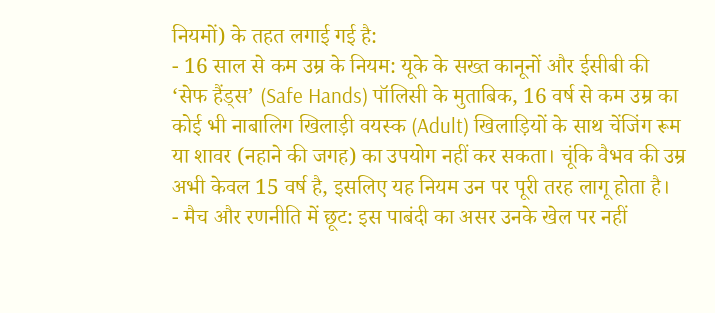नियमों) के तहत लगाई गई है:
- 16 साल से कम उम्र के नियम: यूके के सख्त कानूनों और ईसीबी की ‘सेफ हैंड्स’ (Safe Hands) पॉलिसी के मुताबिक, 16 वर्ष से कम उम्र का कोई भी नाबालिग खिलाड़ी वयस्क (Adult) खिलाड़ियों के साथ चेंजिंग रूम या शावर (नहाने की जगह) का उपयोग नहीं कर सकता। चूंकि वैभव की उम्र अभी केवल 15 वर्ष है, इसलिए यह नियम उन पर पूरी तरह लागू होता है।
- मैच और रणनीति में छूट: इस पाबंदी का असर उनके खेल पर नहीं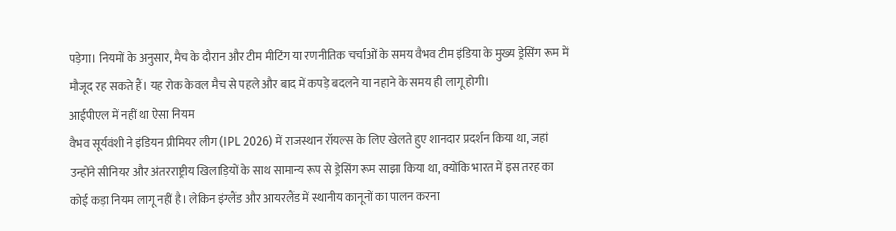पड़ेगा। नियमों के अनुसार, मैच के दौरान और टीम मीटिंग या रणनीतिक चर्चाओं के समय वैभव टीम इंडिया के मुख्य ड्रेसिंग रूम में मौजूद रह सकते हैं। यह रोक केवल मैच से पहले और बाद में कपड़े बदलने या नहाने के समय ही लागू होगी।
आईपीएल में नहीं था ऐसा नियम
वैभव सूर्यवंशी ने इंडियन प्रीमियर लीग (IPL 2026) में राजस्थान रॉयल्स के लिए खेलते हुए शानदार प्रदर्शन किया था, जहां उन्होंने सीनियर और अंतरराष्ट्रीय खिलाड़ियों के साथ सामान्य रूप से ड्रेसिंग रूम साझा किया था, क्योंकि भारत में इस तरह का कोई कड़ा नियम लागू नहीं है। लेकिन इंग्लैंड और आयरलैंड में स्थानीय कानूनों का पालन करना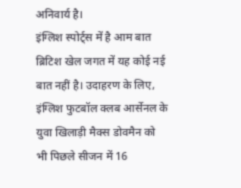अनिवार्य है।
इंग्लिश स्पोर्ट्स में है आम बात
ब्रिटिश खेल जगत में यह कोई नई बात नहीं है। उदाहरण के लिए, इंग्लिश फुटबॉल क्लब आर्सेनल के युवा खिलाड़ी मैक्स डोवमैन को भी पिछले सीजन में 16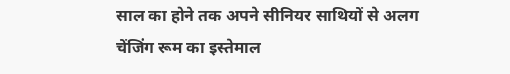साल का होने तक अपने सीनियर साथियों से अलग चेंजिंग रूम का इस्तेमाल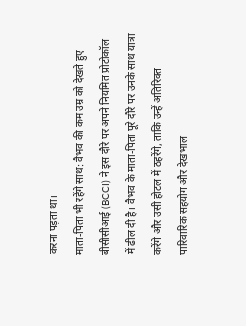करना पड़ता था।
माता-पिता भी रहेंगे साथ: वैभव की कम उम्र को देखते हुए बीसीसीआई (BCCI) ने इस दौरे पर अपने नियमित प्रोटोकॉल में ढील दी है। वैभव के माता-पिता पूरे दौरे पर उनके साथ यात्रा करेंगे और उसी होटल में ठहरेंगे, ताकि उन्हें अतिरिक्त पारिवारिक सहयोग और देखभाल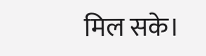मिल सके।